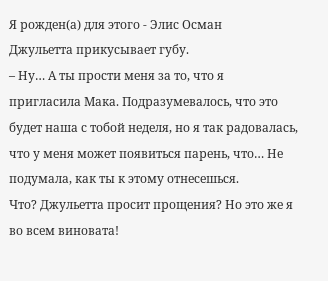Я рожден(а) для этого - Элис Осман
Джульетта прикусывает губу.
– Ну… А ты прости меня за то, что я пригласила Мака. Подразумевалось, что это будет наша с тобой неделя, но я так радовалась, что у меня может появиться парень, что… Не подумала, как ты к этому отнесешься.
Что? Джульетта просит прощения? Но это же я во всем виновата!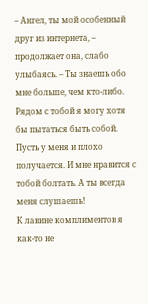– Ангел, ты мой особенный друг из интернета, – продолжает она, слабо улыбаясь. – Ты знаешь обо мне больше, чем кто-либо. Рядом с тобой я могу хотя бы пытаться быть собой. Пусть у меня и плохо получается. И мне нравится с тобой болтать. А ты всегда меня слушаешь!
К лавине комплиментов я как-то не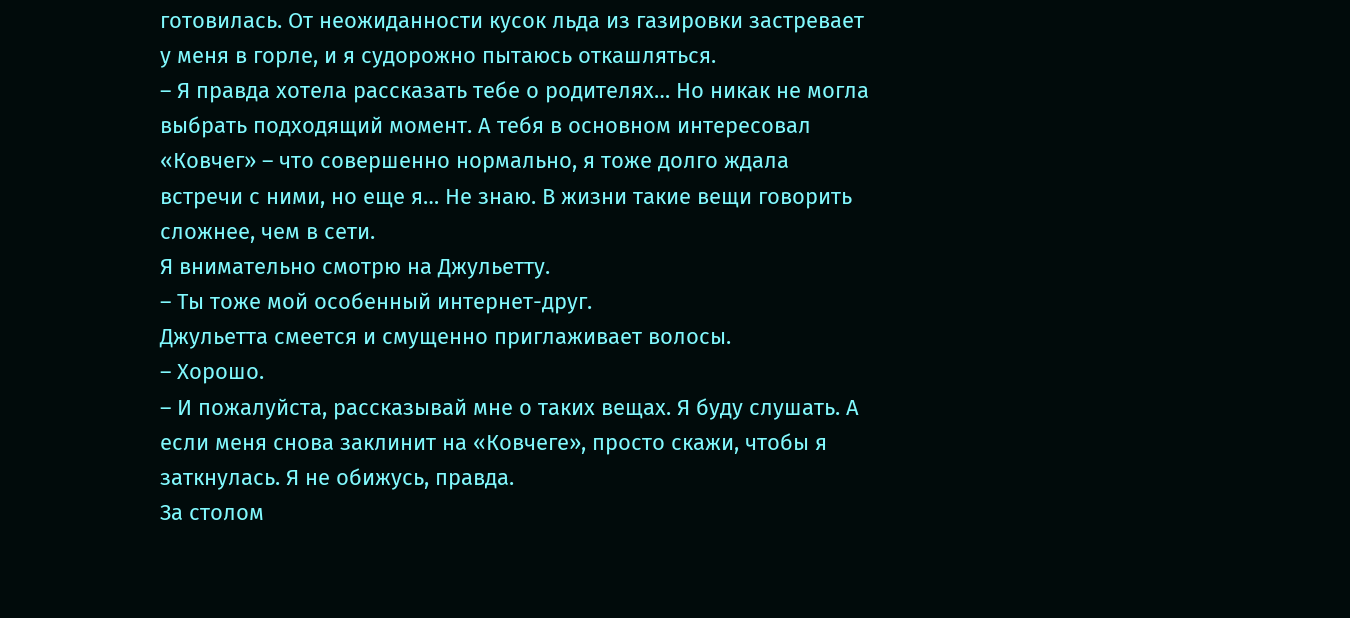готовилась. От неожиданности кусок льда из газировки застревает у меня в горле, и я судорожно пытаюсь откашляться.
– Я правда хотела рассказать тебе о родителях… Но никак не могла выбрать подходящий момент. А тебя в основном интересовал «Ковчег» – что совершенно нормально, я тоже долго ждала встречи с ними, но еще я… Не знаю. В жизни такие вещи говорить сложнее, чем в сети.
Я внимательно смотрю на Джульетту.
– Ты тоже мой особенный интернет-друг.
Джульетта смеется и смущенно приглаживает волосы.
– Хорошо.
– И пожалуйста, рассказывай мне о таких вещах. Я буду слушать. А если меня снова заклинит на «Ковчеге», просто скажи, чтобы я заткнулась. Я не обижусь, правда.
За столом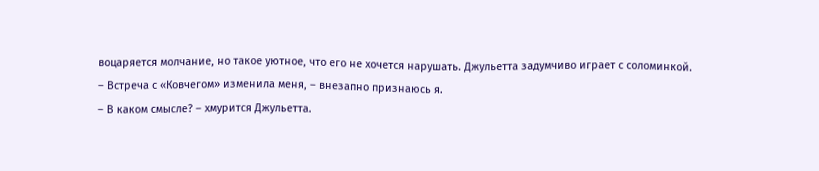воцаряется молчание, но такое уютное, что его не хочется нарушать. Джульетта задумчиво играет с соломинкой.
– Встреча с «Ковчегом» изменила меня, – внезапно признаюсь я.
– В каком смысле? – хмурится Джульетта.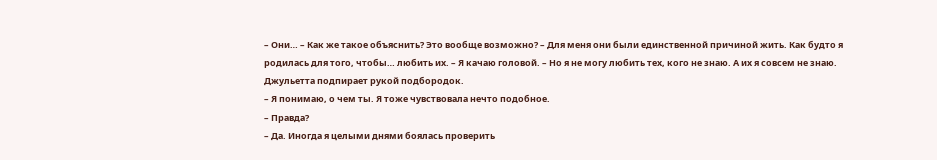– Они… – Как же такое объяснить? Это вообще возможно? – Для меня они были единственной причиной жить. Как будто я родилась для того, чтобы… любить их. – Я качаю головой. – Но я не могу любить тех, кого не знаю. А их я совсем не знаю.
Джульетта подпирает рукой подбородок.
– Я понимаю, о чем ты. Я тоже чувствовала нечто подобное.
– Правда?
– Да. Иногда я целыми днями боялась проверить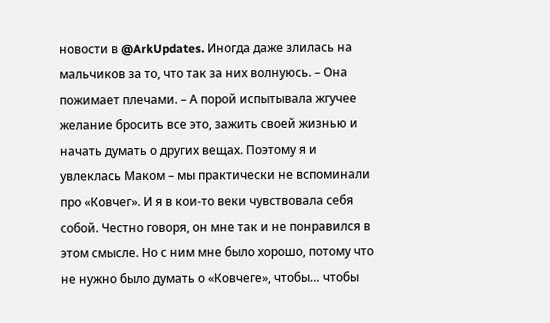новости в @ArkUpdates. Иногда даже злилась на мальчиков за то, что так за них волнуюсь. – Она пожимает плечами. – А порой испытывала жгучее желание бросить все это, зажить своей жизнью и начать думать о других вещах. Поэтому я и увлеклась Маком – мы практически не вспоминали про «Ковчег». И я в кои-то веки чувствовала себя собой. Честно говоря, он мне так и не понравился в этом смысле. Но с ним мне было хорошо, потому что не нужно было думать о «Ковчеге», чтобы… чтобы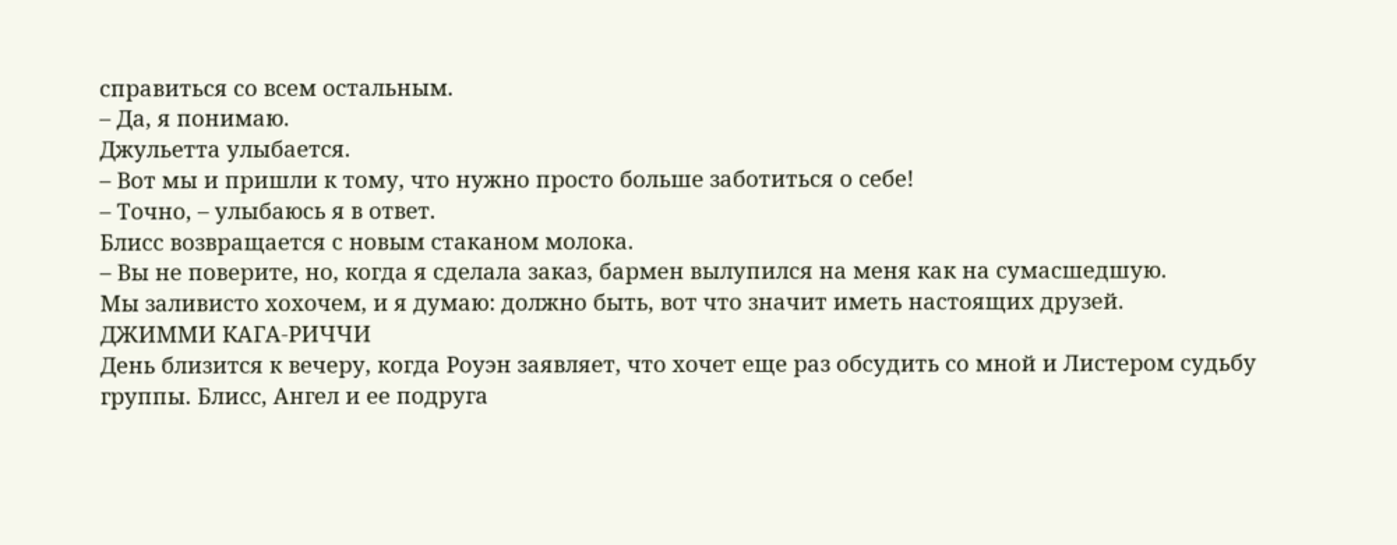справиться со всем остальным.
– Да, я понимаю.
Джульетта улыбается.
– Вот мы и пришли к тому, что нужно просто больше заботиться о себе!
– Точно, – улыбаюсь я в ответ.
Блисс возвращается с новым стаканом молока.
– Вы не поверите, но, когда я сделала заказ, бармен вылупился на меня как на сумасшедшую.
Мы заливисто хохочем, и я думаю: должно быть, вот что значит иметь настоящих друзей.
ДЖИММИ КАГА-РИЧЧИ
День близится к вечеру, когда Роуэн заявляет, что хочет еще раз обсудить со мной и Листером судьбу группы. Блисс, Ангел и ее подруга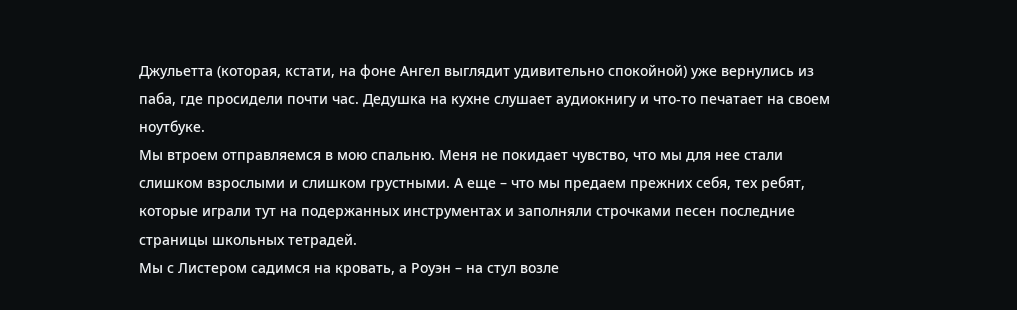Джульетта (которая, кстати, на фоне Ангел выглядит удивительно спокойной) уже вернулись из паба, где просидели почти час. Дедушка на кухне слушает аудиокнигу и что-то печатает на своем ноутбуке.
Мы втроем отправляемся в мою спальню. Меня не покидает чувство, что мы для нее стали слишком взрослыми и слишком грустными. А еще – что мы предаем прежних себя, тех ребят, которые играли тут на подержанных инструментах и заполняли строчками песен последние страницы школьных тетрадей.
Мы с Листером садимся на кровать, а Роуэн – на стул возле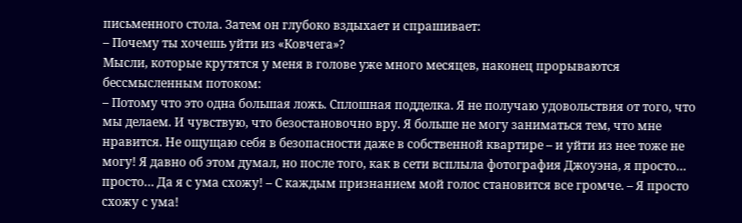письменного стола. Затем он глубоко вздыхает и спрашивает:
– Почему ты хочешь уйти из «Ковчега»?
Мысли, которые крутятся у меня в голове уже много месяцев, наконец прорываются бессмысленным потоком:
– Потому что это одна большая ложь. Сплошная подделка. Я не получаю удовольствия от того, что мы делаем. И чувствую, что безостановочно вру. Я больше не могу заниматься тем, что мне нравится. Не ощущаю себя в безопасности даже в собственной квартире – и уйти из нее тоже не могу! Я давно об этом думал, но после того, как в сети всплыла фотография Джоуэна, я просто… просто… Да я с ума схожу! – С каждым признанием мой голос становится все громче. – Я просто схожу с ума!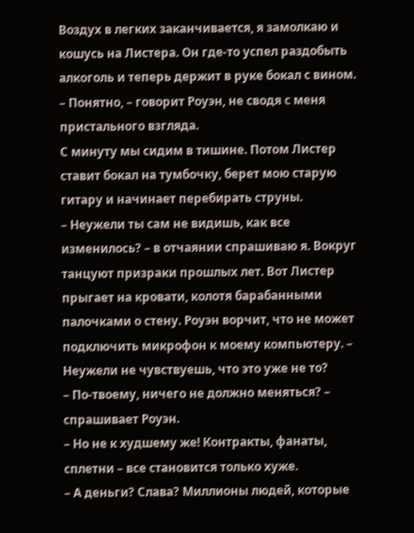Воздух в легких заканчивается, я замолкаю и кошусь на Листера. Он где-то успел раздобыть алкоголь и теперь держит в руке бокал с вином.
– Понятно, – говорит Роуэн, не сводя с меня пристального взгляда.
С минуту мы сидим в тишине. Потом Листер ставит бокал на тумбочку, берет мою старую гитару и начинает перебирать струны.
– Неужели ты сам не видишь, как все изменилось? – в отчаянии спрашиваю я. Вокруг танцуют призраки прошлых лет. Вот Листер прыгает на кровати, колотя барабанными палочками о стену. Роуэн ворчит, что не может подключить микрофон к моему компьютеру. – Неужели не чувствуешь, что это уже не то?
– По-твоему, ничего не должно меняться? – спрашивает Роуэн.
– Но не к худшему же! Контракты, фанаты, сплетни – все становится только хуже.
– А деньги? Слава? Миллионы людей, которые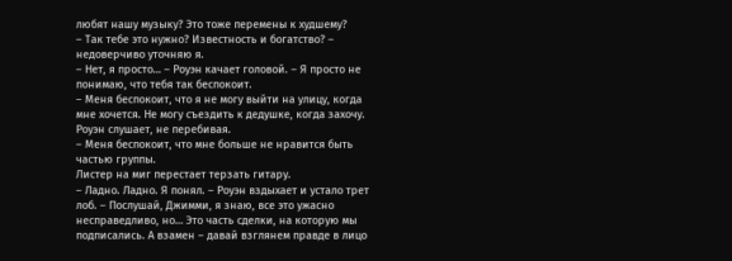любят нашу музыку? Это тоже перемены к худшему?
– Так тебе это нужно? Известность и богатство? – недоверчиво уточняю я.
– Нет, я просто… – Роуэн качает головой. – Я просто не понимаю, что тебя так беспокоит.
– Меня беспокоит, что я не могу выйти на улицу, когда мне хочется. Не могу съездить к дедушке, когда захочу.
Роуэн слушает, не перебивая.
– Меня беспокоит, что мне больше не нравится быть частью группы.
Листер на миг перестает терзать гитару.
– Ладно. Ладно. Я понял. – Роуэн вздыхает и устало трет лоб. – Послушай, Джимми, я знаю, все это ужасно несправедливо, но… Это часть сделки, на которую мы подписались. А взамен – давай взглянем правде в лицо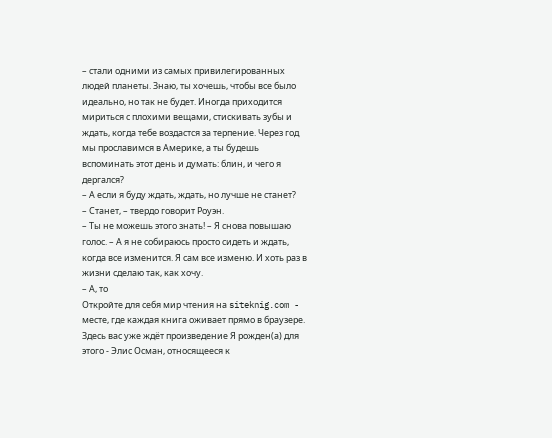– стали одними из самых привилегированных людей планеты. Знаю, ты хочешь, чтобы все было идеально, но так не будет. Иногда приходится мириться с плохими вещами, стискивать зубы и ждать, когда тебе воздастся за терпение. Через год мы прославимся в Америке, а ты будешь вспоминать этот день и думать: блин, и чего я дергался?
– А если я буду ждать, ждать, но лучше не станет?
– Станет, – твердо говорит Роуэн.
– Ты не можешь этого знать! – Я снова повышаю голос. – А я не собираюсь просто сидеть и ждать, когда все изменится. Я сам все изменю. И хоть раз в жизни сделаю так, как хочу.
– А, то
Откройте для себя мир чтения на siteknig.com - месте, где каждая книга оживает прямо в браузере. Здесь вас уже ждёт произведение Я рожден(а) для этого - Элис Осман, относящееся к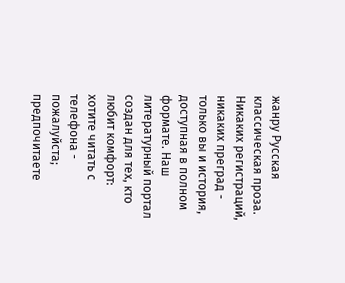жанру Русская классическая проза. Никаких регистраций, никаких преград - только вы и история, доступная в полном формате. Наш литературный портал создан для тех, кто любит комфорт: хотите читать с телефона - пожалуйста; предпочитаете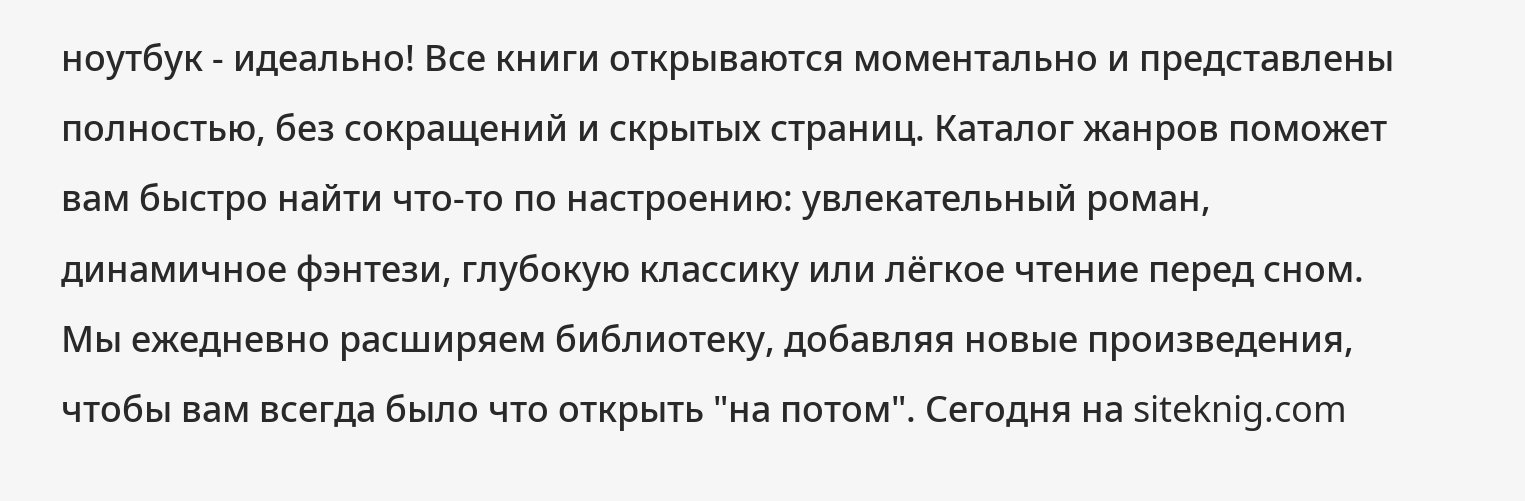ноутбук - идеально! Все книги открываются моментально и представлены полностью, без сокращений и скрытых страниц. Каталог жанров поможет вам быстро найти что-то по настроению: увлекательный роман, динамичное фэнтези, глубокую классику или лёгкое чтение перед сном. Мы ежедневно расширяем библиотеку, добавляя новые произведения, чтобы вам всегда было что открыть "на потом". Сегодня на siteknig.com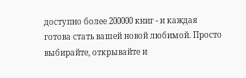доступно более 200000 книг - и каждая готова стать вашей новой любимой. Просто выбирайте, открывайте и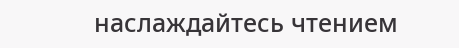наслаждайтесь чтением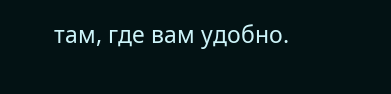там, где вам удобно.